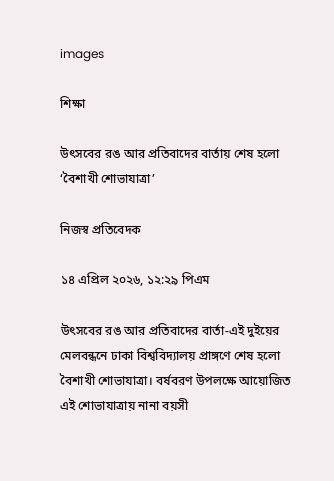images

শিক্ষা

উৎসবের রঙ আর প্রতিবাদের বার্তায় শেষ হলো ‘বৈশাখী শোভাযাত্রা’

নিজস্ব প্রতিবেদক

১৪ এপ্রিল ২০২৬, ১২:২৯ পিএম

উৎসবের রঙ আর প্রতিবাদের বার্তা-এই দুইয়ের মেলবন্ধনে ঢাকা বিশ্ববিদ্যালয় প্রাঙ্গণে শেষ হলো বৈশাখী শোভাযাত্রা। বর্ষবরণ উপলক্ষে আয়োজিত এই শোভাযাত্রায় নানা বয়সী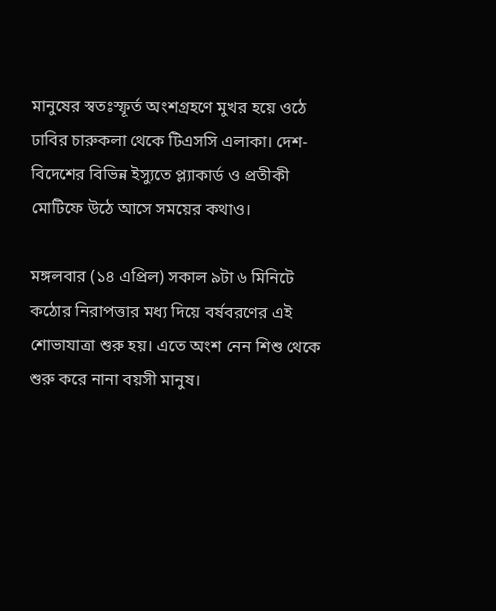মানুষের স্বতঃস্ফূর্ত অংশগ্রহণে মুখর হয়ে ওঠে ঢাবির চারুকলা থেকে টিএসসি এলাকা। দেশ-বিদেশের বিভিন্ন ইস্যুতে প্ল্যাকার্ড ও প্রতীকী মোটিফে উঠে আসে সময়ের কথাও।

মঙ্গলবার (১৪ এপ্রিল) সকাল ৯টা ৬ মিনিটে কঠোর নিরাপত্তার মধ্য দিয়ে বর্ষবরণের এই শোভাযাত্রা শুরু হয়। এতে অংশ নেন শিশু থেকে শুরু করে নানা বয়সী মানুষ।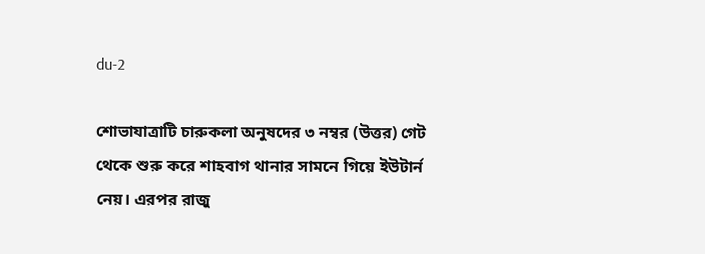du-2

শোভাযাত্রাটি চারুকলা অনুষদের ৩ নম্বর (উত্তর) গেট থেকে শুরু করে শাহবাগ থানার সামনে গিয়ে ইউটার্ন নেয়। এরপর রাজু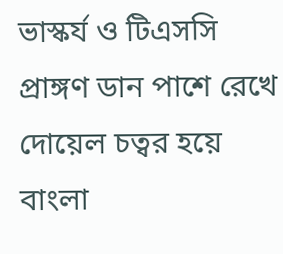ভাস্কর্য ও টিএসসি প্রাঙ্গণ ডান পাশে রেখে দোয়েল চত্বর হয়ে বাংলা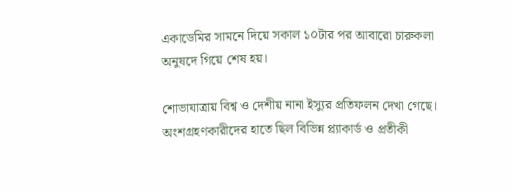একাডেমির সামনে দিয়ে সকাল ১০টার পর আবারো চারুকলা অনুষদে গিয়ে শেষ হয়।

শোভাযাত্রায় বিশ্ব ও দেশীয় নানা ইস্যুর প্রতিফলন দেখা গেছে। অংশগ্রহণকারীদের হাতে ছিল বিভিন্ন প্ল্যাকার্ড ও প্রতীকী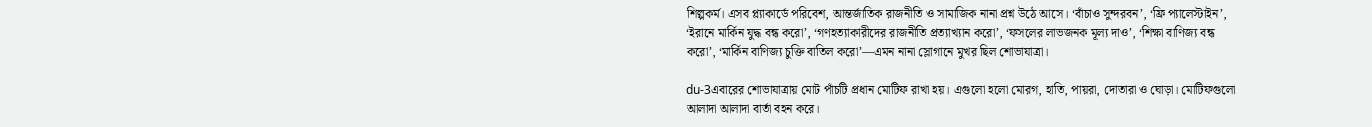শিল্পকর্ম। এসব প্ল্যাকার্ডে পরিবেশ, আন্তর্জাতিক রাজনীতি ও সামাজিক নানা প্রশ্ন উঠে আসে। ‘বাঁচাও সুন্দরবন’, ‘ফ্রি প্যালেস্টাইন’, ‘ইরানে মার্কিন যুদ্ধ বন্ধ করো’, ‘গণহত্যাকারীদের রাজনীতি প্রত্যাখ্যান করো’, ‘ফসলের লাভজনক মূল্য দাও’, ‘শিক্ষা বাণিজ্য বন্ধ করো’, ‘মার্কিন বাণিজ্য চুক্তি বাতিল করো’—এমন নানা স্লোগানে মুখর ছিল শোভাযাত্রা।

du-3এবারের শোভাযাত্রায় মোট পাঁচটি প্রধান মোটিফ রাখা হয়। এগুলো হলো মোরগ, হাতি, পায়রা, দোতারা ও ঘোড়া। মোটিফগুলো আলাদা আলাদা বার্তা বহন করে।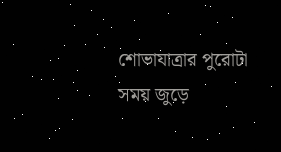শোভাযাত্রার পুরোটা সময় জুড়ে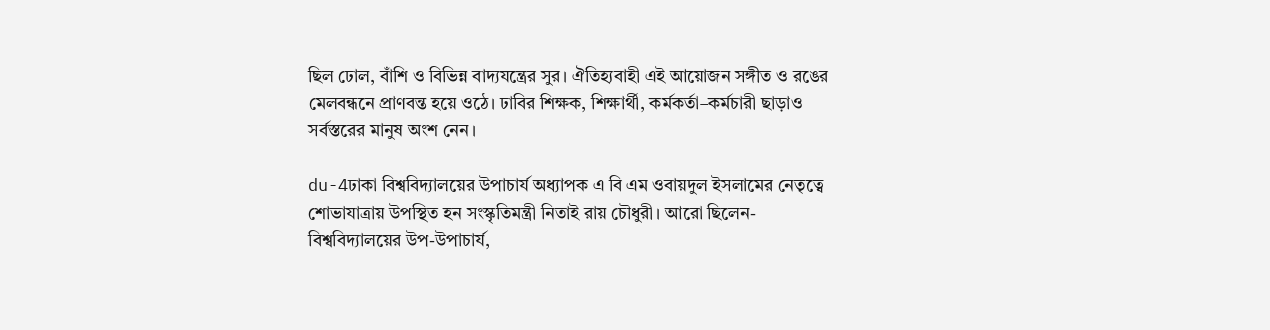ছিল ঢোল, বাঁশি ও বিভিন্ন বাদ্যযন্ত্রের সুর। ঐতিহ্যবাহী এই আয়োজন সঙ্গীত ও রঙের মেলবন্ধনে প্রাণবন্ত হয়ে ওঠে। ঢাবির শিক্ষক, শিক্ষার্থী, কর্মকর্তা–কর্মচারী ছাড়াও সর্বস্তরের মানুষ অংশ নেন।

du-4ঢাকা বিশ্ববিদ্যালয়ের উপাচার্য অধ্যাপক এ বি এম ওবায়দুল ইসলামের নেতৃত্বে শোভাযাত্রায় উপস্থিত হন সংস্কৃতিমন্ত্রী নিতাই রায় চৌধুরী। আরো ছিলেন- বিশ্ববিদ্যালয়ের উপ-উপাচার্য,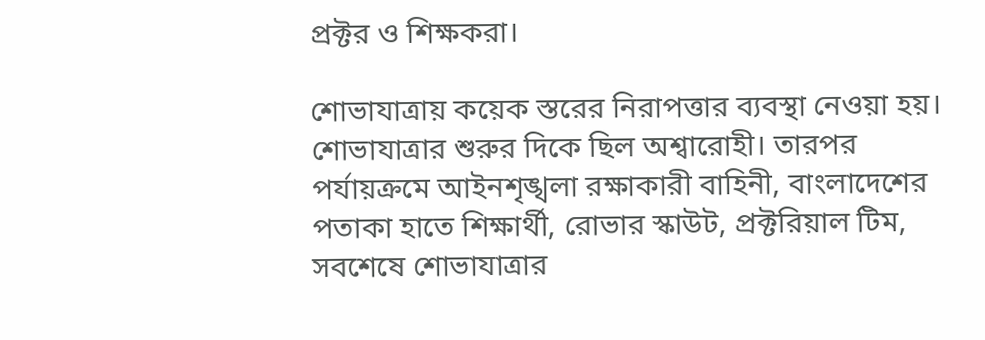প্রক্টর ও শিক্ষকরা।

শোভাযাত্রায় কয়েক স্তরের নিরাপত্তার ব্যবস্থা নেওয়া হয়। শোভাযাত্রার শুরুর দিকে ছিল অশ্বারোহী। তারপর পর্যায়ক্রমে আইনশৃঙ্খলা রক্ষাকারী বাহিনী, বাংলাদেশের পতাকা হাতে শিক্ষার্থী, রোভার স্কাউট, প্রক্টরিয়াল টিম, সবশেষে শোভাযাত্রার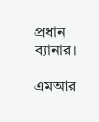প্রধান ব্যানার।

এমআর